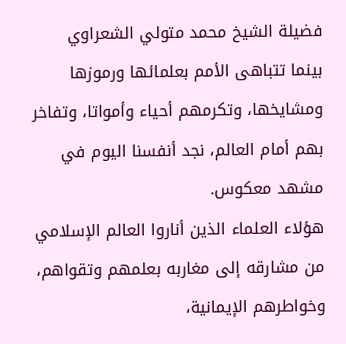فضيلة الشيخ محمد متولي الشعراوي
بينما تتباهى الأمم بعلمائها ورموزها ومشايخها، وتكرمهم أحياء وأمواتا، وتفاخر بهم أمام العالم، نجد أنفسنا اليوم في مشهد معكوس.
هؤلاء العلماء الذين أناروا العالم الإسلامي من مشارقه إلى مغاربه بعلمهم وتقواهم، وخواطرهم الإيمانية،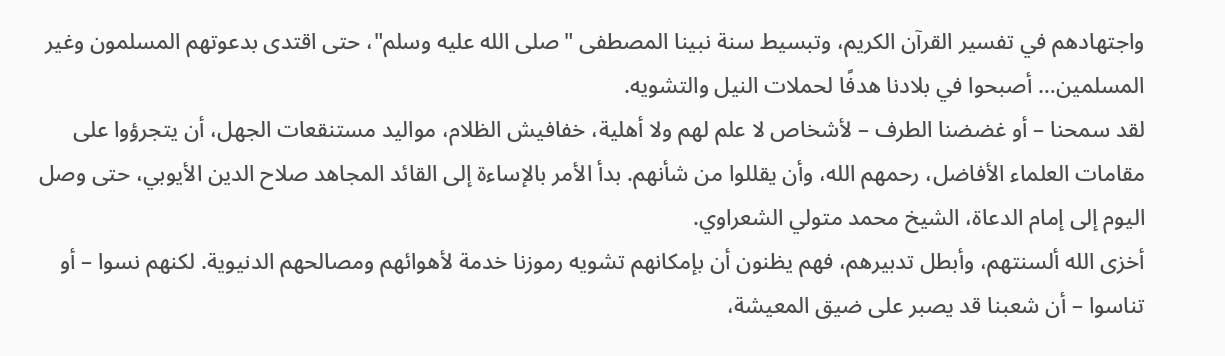واجتهادهم في تفسير القرآن الكريم، وتبسيط سنة نبينا المصطفى "صلى الله عليه وسلم"، حتى اقتدى بدعوتهم المسلمون وغير المسلمين… أصبحوا في بلادنا هدفًا لحملات النيل والتشويه.
لقد سمحنا – أو غضضنا الطرف – لأشخاص لا علم لهم ولا أهلية، خفافيش الظلام، مواليد مستنقعات الجهل، أن يتجرؤوا على مقامات العلماء الأفاضل، رحمهم الله، وأن يقللوا من شأنهم. بدأ الأمر بالإساءة إلى القائد المجاهد صلاح الدين الأيوبي، حتى وصل اليوم إلى إمام الدعاة، الشيخ محمد متولي الشعراوي.
أخزى الله ألسنتهم، وأبطل تدبيرهم، فهم يظنون أن بإمكانهم تشويه رموزنا خدمة لأهوائهم ومصالحهم الدنيوية. لكنهم نسوا – أو تناسوا – أن شعبنا قد يصبر على ضيق المعيشة،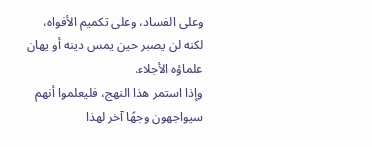وعلى الفساد، وعلى تكميم الأفواه، لكنه لن يصبر حين يمس دينه أو يهان علماؤه الأجلاء.
وإذا استمر هذا النهج، فليعلموا أنهم سيواجهون وجهًا آخر لهذا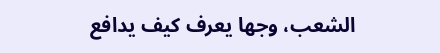الشعب، وجها يعرف كيف يدافع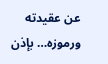عن عقيدته ورموزه… بإذن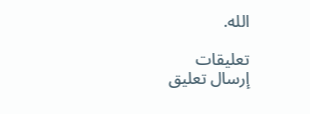الله.

تعليقات
إرسال تعليق